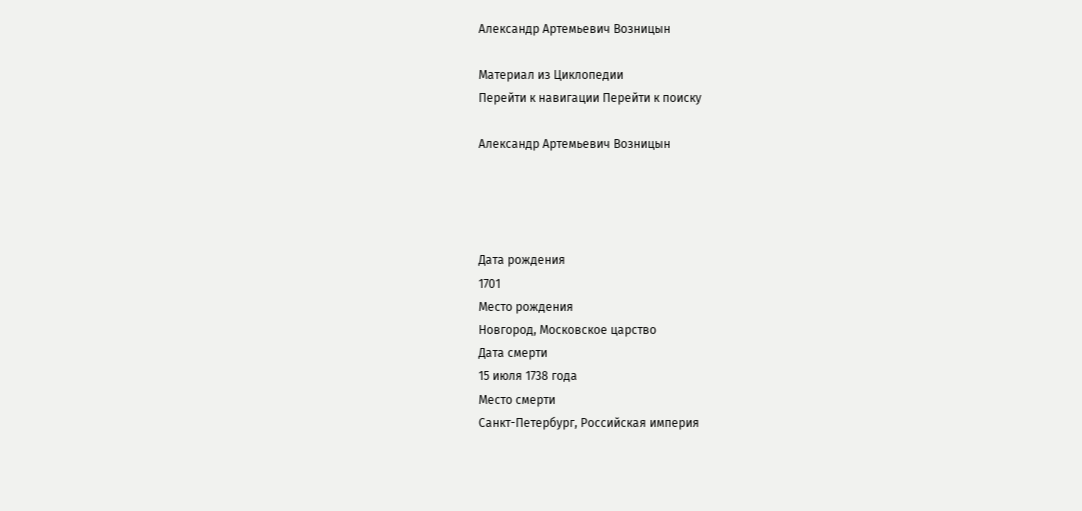Александр Артемьевич Возницын

Материал из Циклопедии
Перейти к навигации Перейти к поиску

Александр Артемьевич Возницын




Дата рождения
1701
Место рождения
Новгород, Московское царство
Дата смерти
15 июля 1738 года
Место смерти
Санкт-Петербург, Российская империя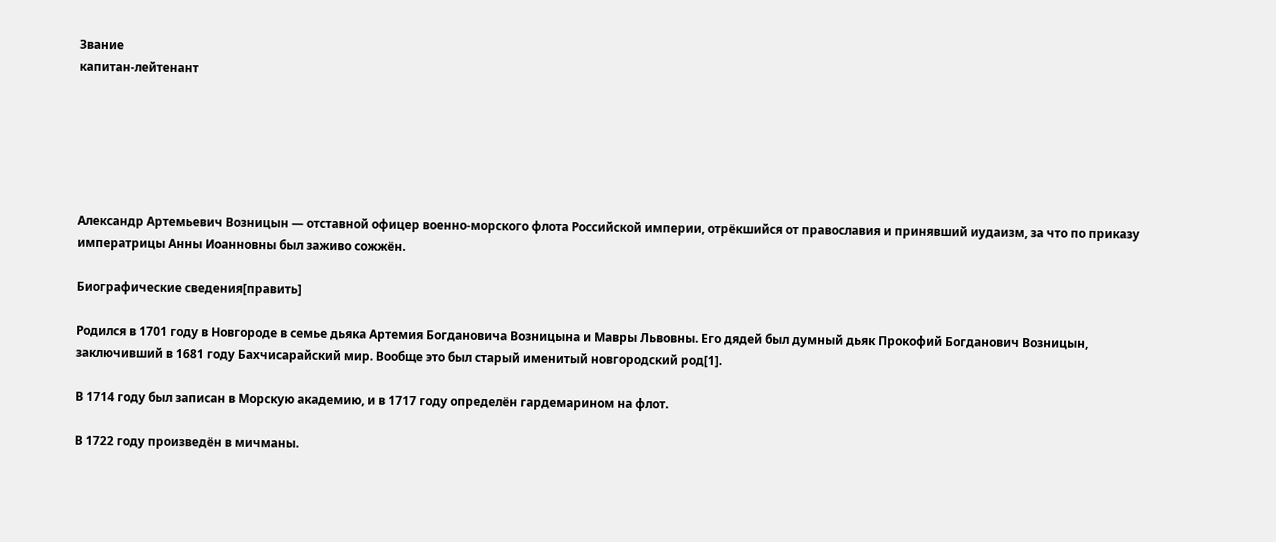Звание
капитан-лейтенант






Александр Артемьевич Возницын — отставной офицер военно-морского флота Российской империи, отрёкшийся от православия и принявший иудаизм, за что по приказу императрицы Анны Иоанновны был заживо сожжён.

Биографические сведения[править]

Родился в 1701 году в Новгороде в семье дьяка Артемия Богдановича Возницына и Мавры Львовны. Его дядей был думный дьяк Прокофий Богданович Возницын, заключивший в 1681 году Бахчисарайский мир. Вообще это был старый именитый новгородский род[1].

В 1714 году был записан в Морскую академию, и в 1717 году определён гардемарином на флот.

В 1722 году произведён в мичманы.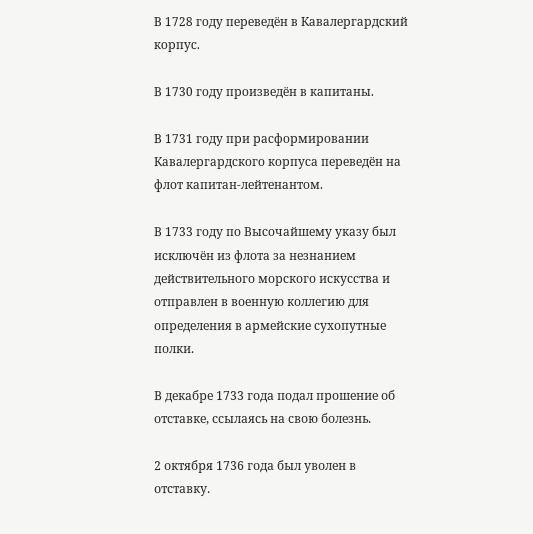В 1728 году переведён в Кавалергардский корпус.

В 1730 году произведён в капитаны.

В 1731 году при расформировании Кавалергардского корпуса переведён на флот капитан-лейтенантом.

В 1733 году по Высочайшему указу был исключён из флота за незнанием действительного морского искусства и отправлен в военную коллегию для определения в армейские сухопутные полки.

В декабре 1733 года подал прошение об отставке, ссылаясь на свою болезнь.

2 октября 1736 года был уволен в отставку.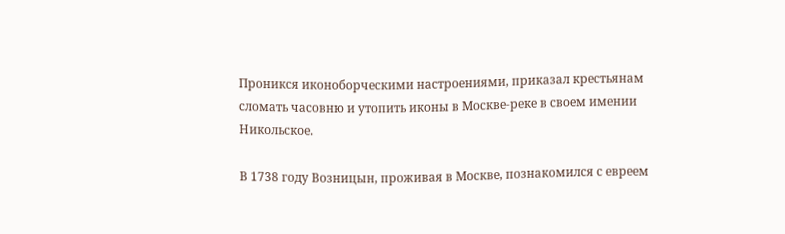Проникся иконоборческими настроениями, приказал крестьянам сломать часовню и утопить иконы в Москве-реке в своем имении Никольское.

В 1738 году Возницын, проживая в Москве, познакомился с евреем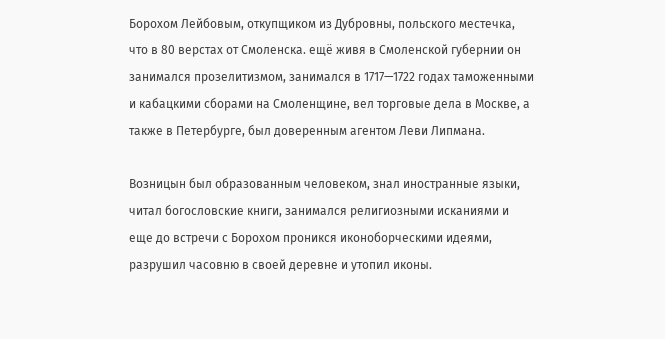Борохом Лейбовым, откупщиком из Дубровны, польского местечка, что в 80 верстах от Смоленска. ещё живя в Смоленской губернии он занимался прозелитизмом, занимался в 1717—1722 годах таможенными и кабацкими сборами на Смоленщине, вел торговые дела в Москве, а также в Петербурге, был доверенным агентом Леви Липмана.

Возницын был образованным человеком, знал иностранные языки, читал богословские книги, занимался религиозными исканиями и еще до встречи с Борохом проникся иконоборческими идеями, разрушил часовню в своей деревне и утопил иконы.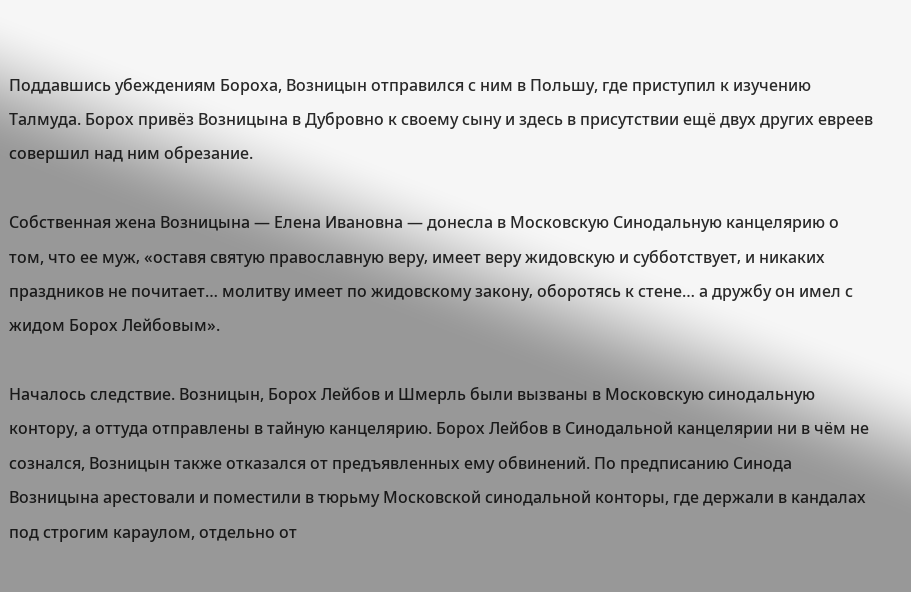Поддавшись убеждениям Бороха, Возницын отправился с ним в Польшу, где приступил к изучению Талмуда. Борох привёз Возницына в Дубровно к своему сыну и здесь в присутствии ещё двух других евреев совершил над ним обрезание.

Собственная жена Возницына — Елена Ивановна — донесла в Московскую Синодальную канцелярию о том, что ее муж‚ «оставя святую православную веру‚ имеет веру жидовскую и субботствует‚ и никаких праздников не почитает… молитву имеет по жидовскому закону‚ оборотясь к стене… а дружбу он имел с жидом Борох Лейбовым».

Началось следствие. Возницын, Борох Лейбов и Шмерль были вызваны в Московскую синодальную контору, а оттуда отправлены в тайную канцелярию. Борох Лейбов в Синодальной канцелярии ни в чём не сознался, Возницын также отказался от предъявленных ему обвинений. По предписанию Синода Возницына арестовали и поместили в тюрьму Московской синодальной конторы, где держали в кандалах под строгим караулом, отдельно от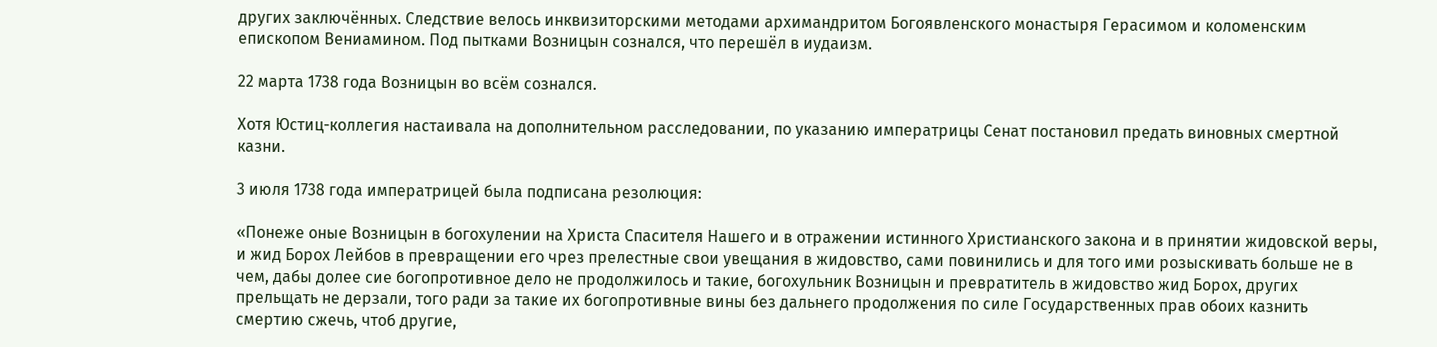других заключённых. Следствие велось инквизиторскими методами архимандритом Богоявленского монастыря Герасимом и коломенским епископом Вениамином. Под пытками Возницын сознался, что перешёл в иудаизм.

22 марта 1738 года Возницын во всём сознался.

Хотя Юстиц-коллегия настаивала на дополнительном расследовании‚ по указанию императрицы Сенат постановил предать виновных смертной казни.

3 июля 1738 года императрицей была подписана резолюция:

«Понеже оные Возницын в богохулении на Христа Спасителя Нашего и в отражении истинного Христианского закона и в принятии жидовской веры, и жид Борох Лейбов в превращении его чрез прелестные свои увещания в жидовство, сами повинились и для того ими розыскивать больше не в чем, дабы долее сие богопротивное дело не продолжилось и такие, богохульник Возницын и превратитель в жидовство жид Борох, других прельщать не дерзали, того ради за такие их богопротивные вины без дальнего продолжения по силе Государственных прав обоих казнить смертию сжечь, чтоб другие,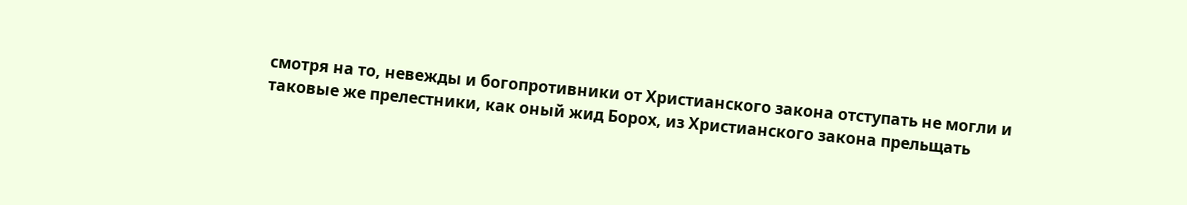смотря на то, невежды и богопротивники от Христианского закона отступать не могли и таковые же прелестники, как оный жид Борох, из Христианского закона прельщать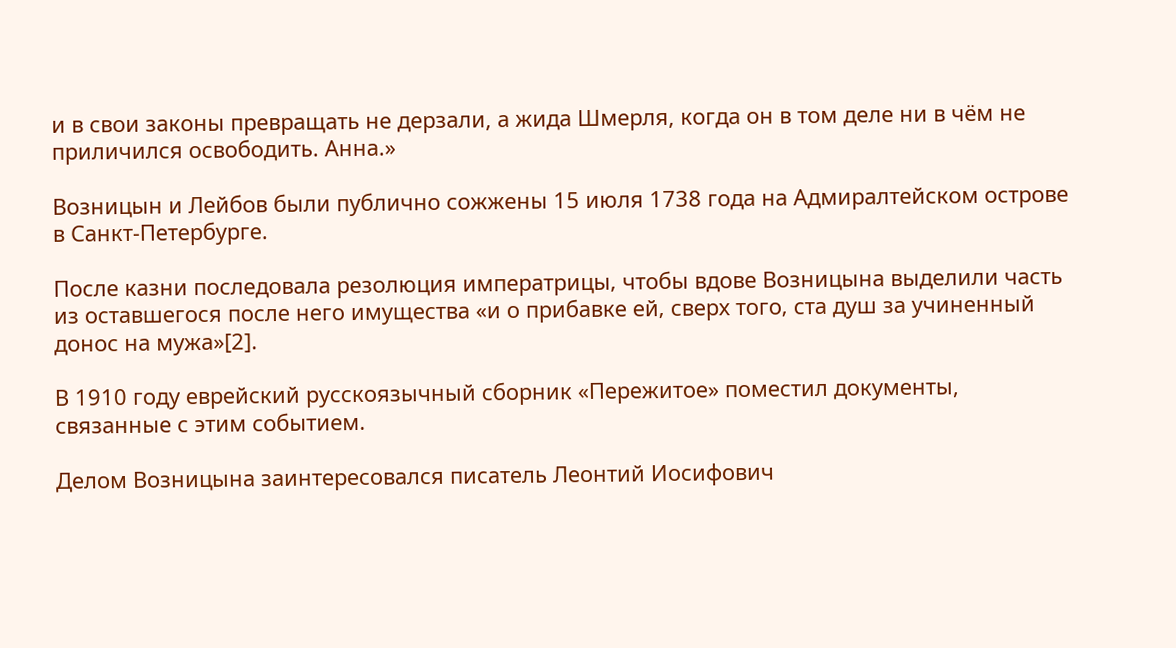и в свои законы превращать не дерзали, а жида Шмерля, когда он в том деле ни в чём не приличился освободить. Анна.»

Возницын и Лейбов были публично сожжены 15 июля 1738 года на Адмиралтейском острове в Санкт-Петербурге.

После казни последовала резолюция императрицы‚ чтобы вдове Возницына выделили часть из оставшегося после него имущества «и о прибавке ей‚ сверх того‚ ста душ за учиненный донос на мужа»[2].

В 1910 году еврейский русскоязычный сборник «Пережитое» поместил документы, связанные с этим событием.

Делом Возницына заинтересовался писатель Леонтий Иосифович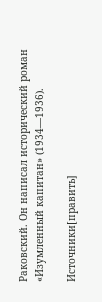Раковский. Он написал исторический роман «Изумленный капитан» (1934—1936).

Источники[править]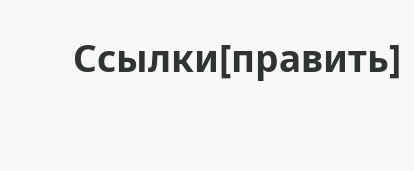Ссылки[править]